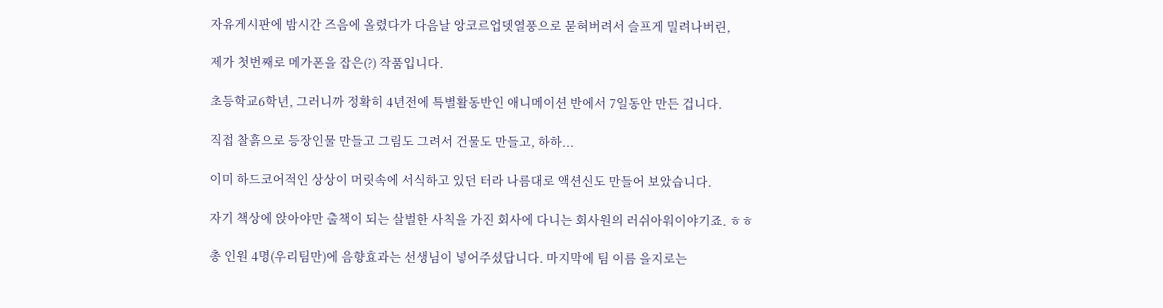자유게시판에 밤시간 즈음에 올렸다가 다음날 앙코르업뎃열풍으로 묻혀버려서 슬프게 밀려나버린,

제가 첫번째로 메가폰을 잡은(?) 작품입니다.

초등학교6학년, 그러니까 정확히 4년전에 특별활동반인 애니메이션 반에서 7일동안 만든 겁니다.

직접 찰흙으로 등장인물 만들고 그림도 그려서 건물도 만들고, 하하...

이미 하드코어적인 상상이 머릿속에 서식하고 있던 터라 나름대로 액션신도 만들어 보았습니다.

자기 책상에 앉아야만 출책이 되는 살벌한 사칙을 가진 회사에 다니는 회사원의 러쉬아워이야기죠. ㅎㅎ

총 인원 4명(우리팀만)에 음향효과는 선생님이 넣어주셨답니다. 마지막에 팀 이름 을지로는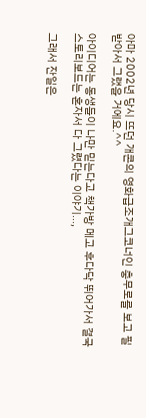아마 2002년 당시 뜨던 개콘의 영화급조개그코너인 충무로를 보고 필 받아서 그랬을 거에요.^^

아이디어는 동생들이 나만 믿는다고 책가방 메고 후다닥 뛰어가서 결국 스토리보드는 혼자서 다 그렸다는 이야기...,

그래서 잔일은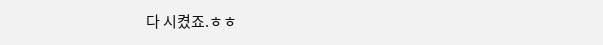다 시켰죠.ㅎㅎ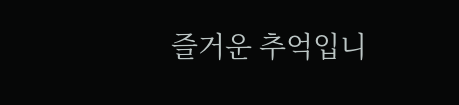즐거운 추억입니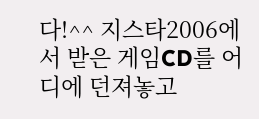다!^^ 지스타2006에서 받은 게임CD를 어디에 던져놓고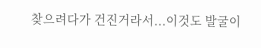찾으려다가 건진거라서...이것도 발굴이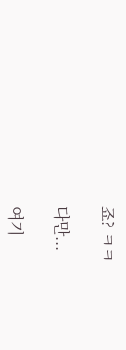죠? ㅋㅋ

다만...

여기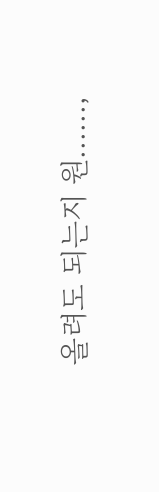올려도 되는지 원......,